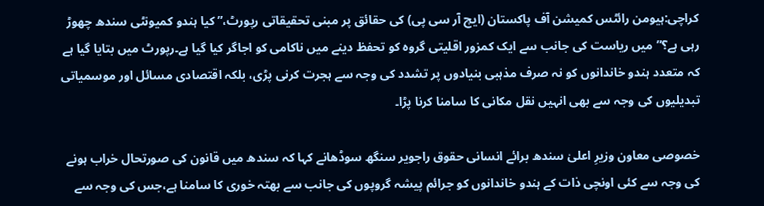کراچی:ہیومن رائٹس کمیشن آف پاکستان (ایچ آر سی پی) کی حقائق پر مبنی تحقیقاتی رپورٹ،” کیا ہندو کمیونٹی سندھ چھوڑ رہی ہے؟” میں ریاست کی جانب سے ایک کمزور اقلیتی گروہ کو تحفظ دینے میں ناکامی کو اجاگر کیا گیا ہے۔رپورٹ میں بتایا گیا ہے کہ متعدد ہندو خاندانوں کو نہ صرف مذہبی بنیادوں پر تشدد کی وجہ سے ہجرت کرنی پڑی، بلکہ اقتصادی مسائل اور موسمیاتی تبدیلیوں کی وجہ سے بھی انہیں نقل مکانی کا سامنا کرنا پڑا۔

خصوصی معاون وزیرِ اعلیٰ سندھ برائے انسانی حقوق راجویر سنگھ سوڈھانے کہا کہ سندھ میں قانون کی صورتحال خراب ہونے کی وجہ سے کئی اونچی ذات کے ہندو خاندانوں کو جرائم پیشہ گروپوں کی جانب سے بھتہ خوری کا سامنا ہے،جس کی وجہ سے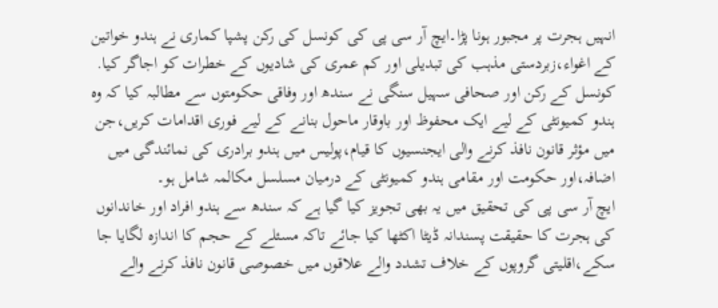انہیں ہجرت پر مجبور ہونا پڑا۔ایچ آر سی پی کی کونسل کی رکن پشپا کماری نے ہندو خواتین کے اغواء،زبردستی مذہب کی تبدیلی اور کم عمری کی شادیوں کے خطرات کو اجاگر کیا.
کونسل کے رکن اور صحافی سہیل سنگی نے سندھ اور وفاقی حکومتوں سے مطالبہ کیا کہ وہ ہندو کمیونٹی کے لیے ایک محفوظ اور باوقار ماحول بنانے کے لیے فوری اقدامات کریں،جن میں مؤثر قانون نافذ کرنے والی ایجنسیوں کا قیام،پولیس میں ہندو برادری کی نمائندگی میں اضافہ،اور حکومت اور مقامی ہندو کمیونٹی کے درمیان مسلسل مکالمہ شامل ہو۔
ایچ آر سی پی کی تحقیق میں یہ بھی تجویز کیا گیا ہے کہ سندھ سے ہندو افراد اور خاندانوں کی ہجرت کا حقیقت پسندانہ ڈیٹا اکٹھا کیا جائے تاکہ مسئلے کے حجم کا اندازہ لگایا جا سکے،اقلیتی گروپوں کے خلاف تشدد والے علاقوں میں خصوصی قانون نافذ کرنے والے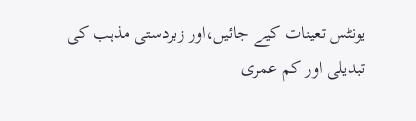یونٹس تعینات کیے جائیں،اور زبردستی مذہب کی تبدیلی اور کم عمری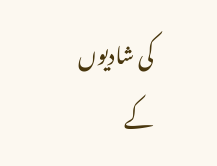کی شادیوں کے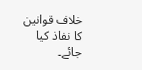خلاف قوانین کا نفاذ کیا جائے۔